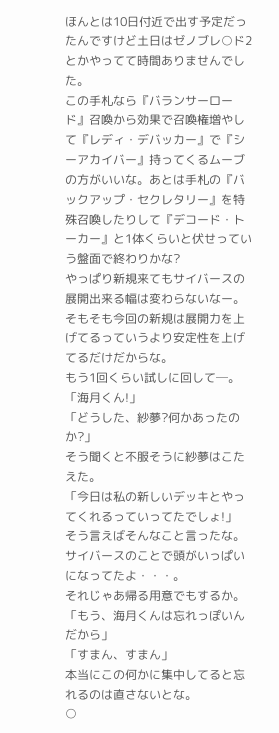ほんとは10日付近で出す予定だったんですけど土日はゼノブレ○ド2とかやってて時間ありませんでした。
この手札なら『バランサーロード』召喚から効果で召喚権増やして『レディ・デバッカー』で『シーアカイバー』持ってくるムーブの方がいいな。あとは手札の『バックアップ・セクレタリー』を特殊召喚したりして『デコード・トーカー』と1体くらいと伏せっていう盤面で終わりかな?
やっぱり新規来てもサイバースの展開出来る幅は変わらないなー。
そもそも今回の新規は展開力を上げてるっていうより安定性を上げてるだけだからな。
もう1回くらい試しに回して─。
「海月くん!」
「どうした、紗夢?何かあったのか?」
そう聞くと不服そうに紗夢はこたえた。
「今日は私の新しいデッキとやってくれるっていってたでしょ!」
そう言えばそんなこと言ったな。
サイバースのことで頭がいっぱいになってたよ・・・。
それじゃあ帰る用意でもするか。
「もう、海月くんは忘れっぽいんだから」
「すまん、すまん」
本当にこの何かに集中してると忘れるのは直さないとな。
○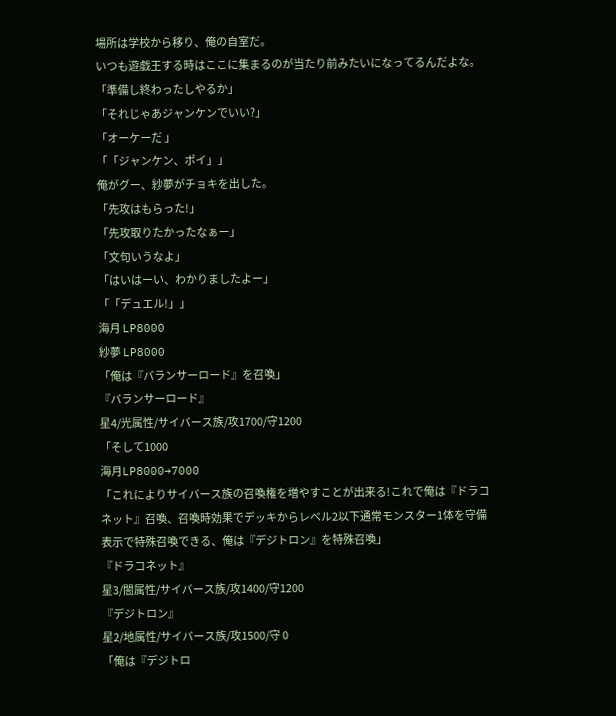場所は学校から移り、俺の自室だ。
いつも遊戯王する時はここに集まるのが当たり前みたいになってるんだよな。
「準備し終わったしやるか」
「それじゃあジャンケンでいい?」
「オーケーだ 」
「「ジャンケン、ポイ」」
俺がグー、紗夢がチョキを出した。
「先攻はもらった!」
「先攻取りたかったなぁー」
「文句いうなよ」
「はいはーい、わかりましたよー」
「「デュエル!」」
海月 LP8000
紗夢 LP8000
「俺は『バランサーロード』を召喚」
『バランサーロード』
星4/光属性/サイバース族/攻1700/守1200
「そして1000
海月LP8000→7000
「これによりサイバース族の召喚権を増やすことが出来る!これで俺は『ドラコネット』召喚、召喚時効果でデッキからレベル2以下通常モンスター1体を守備表示で特殊召喚できる、俺は『デジトロン』を特殊召喚」
『ドラコネット』
星3/闇属性/サイバース族/攻1400/守1200
『デジトロン』
星2/地属性/サイバース族/攻1500/守 0
「俺は『デジトロ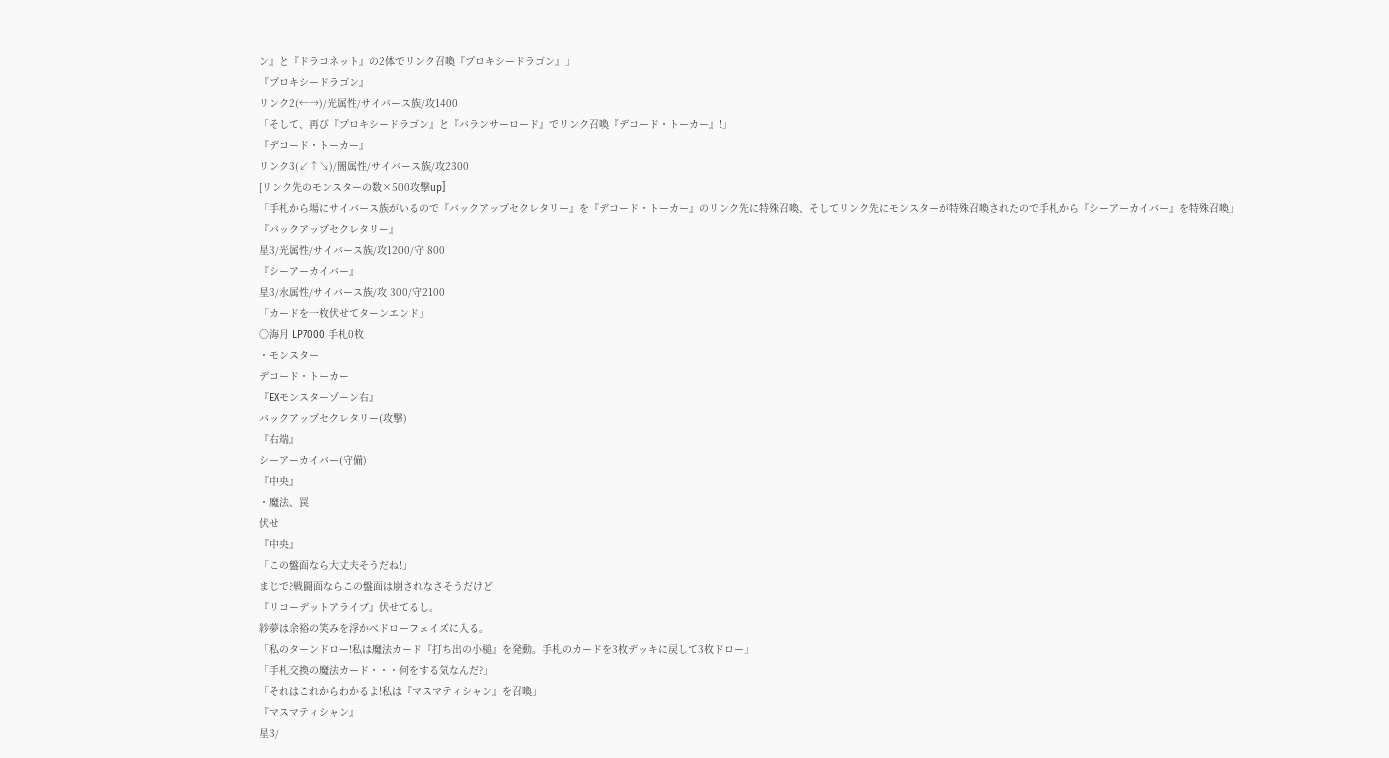ン』と『ドラコネット』の2体でリンク召喚『プロキシードラゴン』」
『プロキシードラゴン』
リンク2(←→)/光属性/サイバース族/攻1400
「そして、再び『プロキシードラゴン』と『バランサーロード』でリンク召喚『デコード・トーカー』!」
『デコード・トーカー』
リンク3(↙↑↘)/闇属性/サイバース族/攻2300
[リンク先のモンスターの数×500攻撃up]
「手札から場にサイバース族がいるので『バックアップセクレタリー』を『デコード・トーカー』のリンク先に特殊召喚、そしてリンク先にモンスターが特殊召喚されたので手札から『シーアーカイバー』を特殊召喚」
『バックアップセクレタリー』
星3/光属性/サイバース族/攻1200/守 800
『シーアーカイバー』
星3/水属性/サイバース族/攻 300/守2100
「カードを一枚伏せてターンエンド」
〇海月 LP7000 手札0枚
・モンスター
デコード・トーカー
『EXモンスターゾーン右』
バックアップセクレタリー(攻撃)
『右端』
シーアーカイバー(守備)
『中央』
・魔法、罠
伏せ
『中央』
「この盤面なら大丈夫そうだね!」
まじで?戦闘面ならこの盤面は崩されなさそうだけど
『リコーデットアライブ』伏せてるし。
紗夢は余裕の笑みを浮かべドローフェイズに入る。
「私のターンドロー!私は魔法カード『打ち出の小槌』を発動。手札のカードを3枚デッキに戻して3枚ドロー」
「手札交換の魔法カード・・・何をする気なんだ?」
「それはこれからわかるよ!私は『マスマティシャン』を召喚」
『マスマティシャン』
星3/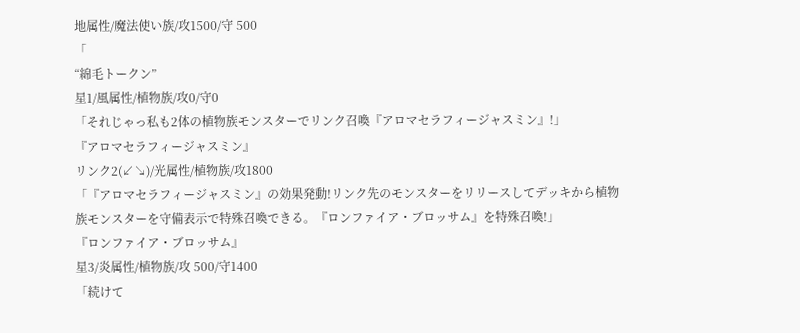地属性/魔法使い族/攻1500/守 500
「
“綿毛トークン”
星1/風属性/植物族/攻0/守0
「それじゃっ私も2体の植物族モンスターでリンク召喚『アロマセラフィージャスミン』!」
『アロマセラフィージャスミン』
リンク2(↙↘)/光属性/植物族/攻1800
「『アロマセラフィージャスミン』の効果発動!リンク先のモンスターをリリースしてデッキから植物族モンスターを守備表示で特殊召喚できる。『ロンファイア・ブロッサム』を特殊召喚!」
『ロンファイア・ブロッサム』
星3/炎属性/植物族/攻 500/守1400
「続けて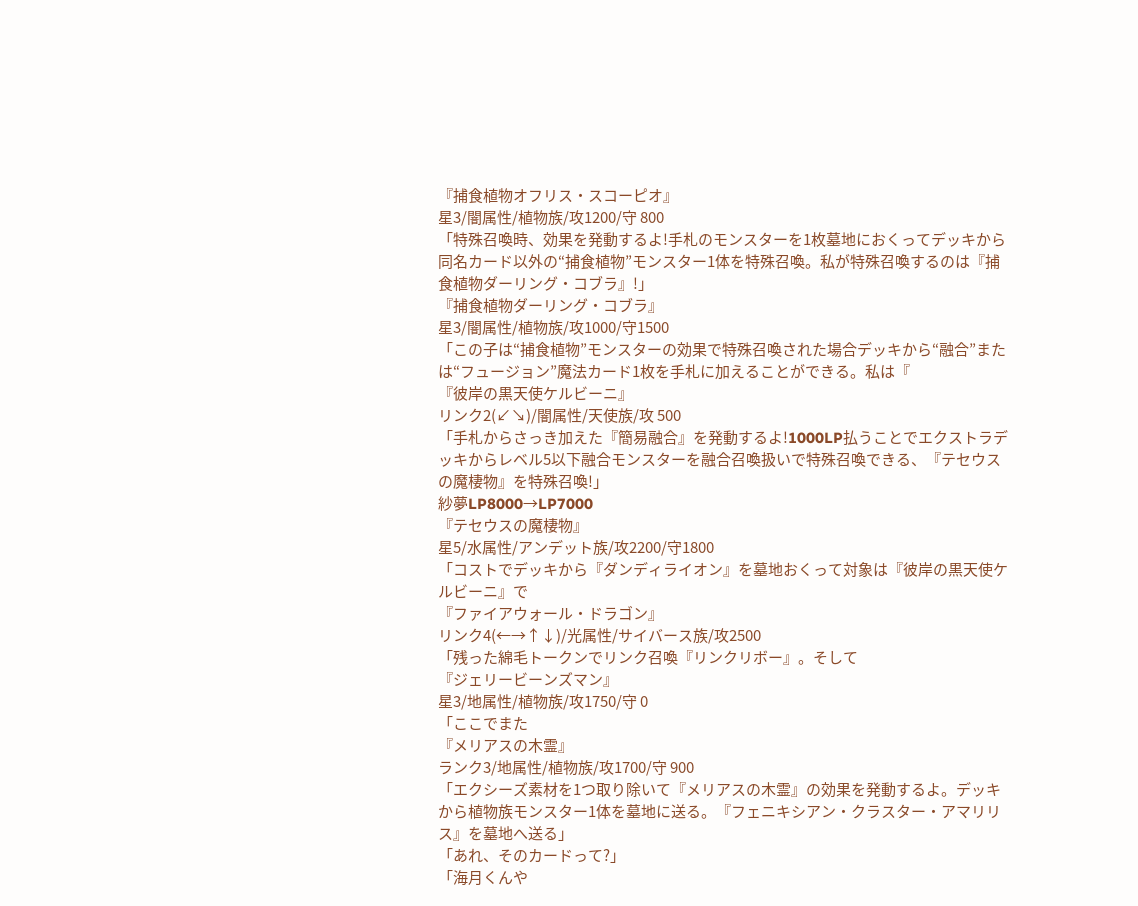『捕食植物オフリス・スコーピオ』
星3/闇属性/植物族/攻1200/守 800
「特殊召喚時、効果を発動するよ!手札のモンスターを1枚墓地におくってデッキから同名カード以外の“捕食植物”モンスター1体を特殊召喚。私が特殊召喚するのは『捕食植物ダーリング・コブラ』!」
『捕食植物ダーリング・コブラ』
星3/闇属性/植物族/攻1000/守1500
「この子は“捕食植物”モンスターの効果で特殊召喚された場合デッキから“融合”または“フュージョン”魔法カード1枚を手札に加えることができる。私は『
『彼岸の黒天使ケルビーニ』
リンク2(↙↘)/闇属性/天使族/攻 500
「手札からさっき加えた『簡易融合』を発動するよ!1000LP払うことでエクストラデッキからレベル5以下融合モンスターを融合召喚扱いで特殊召喚できる、『テセウスの魔棲物』を特殊召喚!」
紗夢LP8000→LP7000
『テセウスの魔棲物』
星5/水属性/アンデット族/攻2200/守1800
「コストでデッキから『ダンディライオン』を墓地おくって対象は『彼岸の黒天使ケルビーニ』で
『ファイアウォール・ドラゴン』
リンク4(←→↑↓)/光属性/サイバース族/攻2500
「残った綿毛トークンでリンク召喚『リンクリボー』。そして
『ジェリービーンズマン』
星3/地属性/植物族/攻1750/守 0
「ここでまた
『メリアスの木霊』
ランク3/地属性/植物族/攻1700/守 900
「エクシーズ素材を1つ取り除いて『メリアスの木霊』の効果を発動するよ。デッキから植物族モンスター1体を墓地に送る。『フェニキシアン・クラスター・アマリリス』を墓地へ送る」
「あれ、そのカードって?」
「海月くんや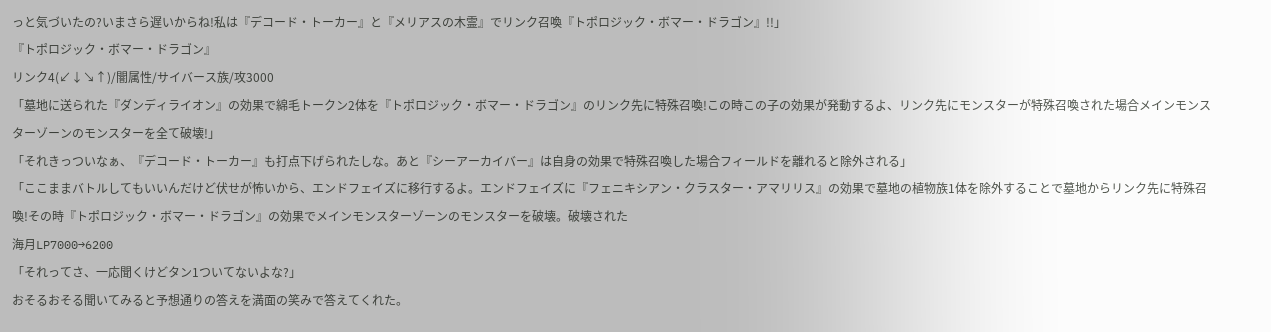っと気づいたの?いまさら遅いからね!私は『デコード・トーカー』と『メリアスの木霊』でリンク召喚『トポロジック・ボマー・ドラゴン』!!」
『トポロジック・ボマー・ドラゴン』
リンク4(↙↓↘↑)/闇属性/サイバース族/攻3000
「墓地に送られた『ダンディライオン』の効果で綿毛トークン2体を『トポロジック・ボマー・ドラゴン』のリンク先に特殊召喚!この時この子の効果が発動するよ、リンク先にモンスターが特殊召喚された場合メインモンスターゾーンのモンスターを全て破壊!」
「それきっついなぁ、『デコード・トーカー』も打点下げられたしな。あと『シーアーカイバー』は自身の効果で特殊召喚した場合フィールドを離れると除外される」
「ここままバトルしてもいいんだけど伏せが怖いから、エンドフェイズに移行するよ。エンドフェイズに『フェニキシアン・クラスター・アマリリス』の効果で墓地の植物族1体を除外することで墓地からリンク先に特殊召喚!その時『トポロジック・ボマー・ドラゴン』の効果でメインモンスターゾーンのモンスターを破壊。破壊された
海月LP7000→6200
「それってさ、一応聞くけどタン1ついてないよな?」
おそるおそる聞いてみると予想通りの答えを満面の笑みで答えてくれた。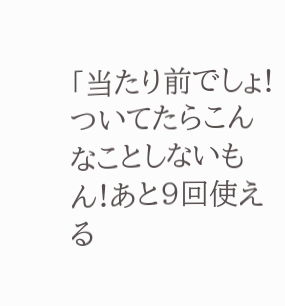「当たり前でしょ!ついてたらこんなことしないもん!あと9回使える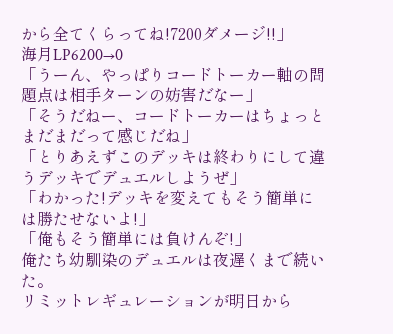から全てくらってね!7200ダメージ!!」
海月LP6200→0
「うーん、やっぱりコードトーカー軸の問題点は相手ターンの妨害だなー」
「そうだねー、コードトーカーはちょっとまだまだって感じだね」
「とりあえずこのデッキは終わりにして違うデッキでデュエルしようぜ」
「わかった!デッキを変えてもそう簡単には勝たせないよ!」
「俺もそう簡単には負けんぞ!」
俺たち幼馴染のデュエルは夜遅くまで続いた。
リミットレギュレーションが明日から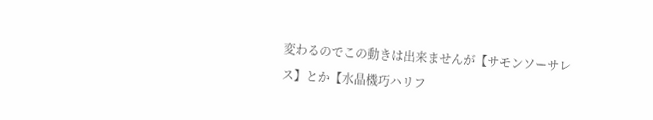変わるのでこの動きは出来ませんが【サモンソーサレス】とか【水晶機巧ハリフ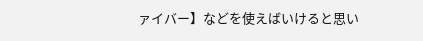ァイバー】などを使えばいけると思い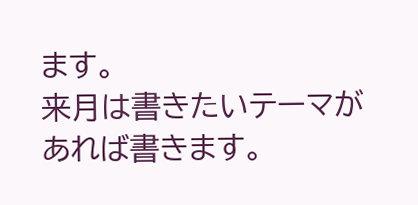ます。
来月は書きたいテーマがあれば書きます。